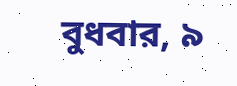বুধবার, ৯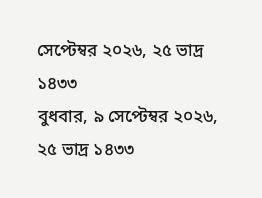সেপ্টেম্বর ২০২৬, ২৫ ভাদ্র ১৪৩৩
বুধবার, ৯ সেপ্টেম্বর ২০২৬, ২৫ ভাদ্র ১৪৩৩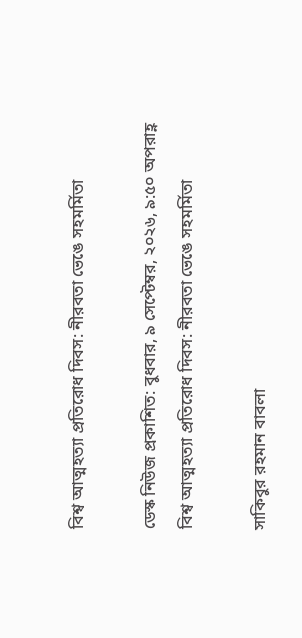বিশ্ব আত্মহত্যা প্রতিরোধ দিবস: নীরবতা ভেঙে সহমর্মিতা

ডেস্ক নিউজ প্রকাশিত: বুধবার, ৯ সেপ্টেম্বর, ২০২৬, ৯:৫০ অপরাহ্ণ
বিশ্ব আত্মহত্যা প্রতিরোধ দিবস: নীরবতা ভেঙে সহমর্মিতা

সাকিবুর রহমান বাবলা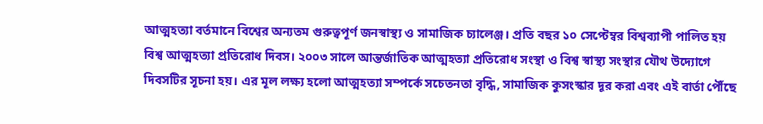আত্মহত্যা বর্তমানে বিশ্বের অন্যতম গুরুত্বপূর্ণ জনস্বাস্থ্য ও সামাজিক চ্যালেঞ্জ। প্রতি বছর ১০ সেপ্টেম্বর বিশ্বব্যাপী পালিত হয় বিশ্ব আত্মহত্যা প্রতিরোধ দিবস। ২০০৩ সালে আন্তর্জাতিক আত্মহত্যা প্রতিরোধ সংস্থা ও বিশ্ব স্বাস্থ্য সংস্থার যৌথ উদ্যোগে দিবসটির সূচনা হয়। এর মূল লক্ষ্য হলো আত্মহত্যা সম্পর্কে সচেতনতা বৃদ্ধি, সামাজিক কুসংস্কার দূর করা এবং এই বার্তা পৌঁছে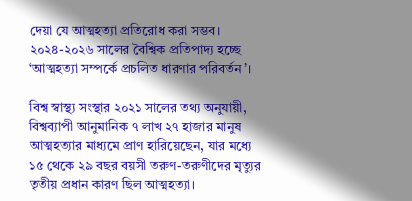দেয়া যে আত্মহত্যা প্রতিরোধ করা সম্ভব। ২০২৪-২০২৬ সালের বৈশ্বিক প্রতিপাদ্য হচ্ছে ‘আত্মহত্যা সম্পর্কে প্রচলিত ধারণার পরিবর্তন’।

বিশ্ব স্বাস্থ্য সংস্থার ২০২১ সালের তথ্য অনুযায়ী, বিশ্বব্যাপী আনুমানিক ৭ লাখ ২৭ হাজার মানুষ আত্মহত্যার মাধ্যমে প্রাণ হারিয়েছেন, যার মধ্যে ১৫ থেকে ২৯ বছর বয়সী তরুণ-তরুণীদের মৃত্যুর তৃতীয় প্রধান কারণ ছিল আত্মহত্যা।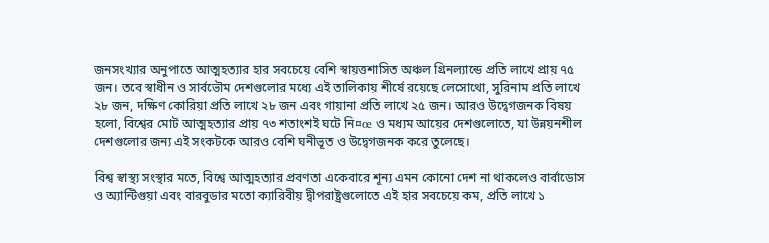জনসংখ্যার অনুপাতে আত্মহত্যার হার সবচেয়ে বেশি স্বায়ত্তশাসিত অঞ্চল গ্রিনল্যান্ডে প্রতি লাখে প্রায় ৭৫ জন। তবে স্বাধীন ও সার্বভৌম দেশগুলোর মধ্যে এই তালিকায় শীর্ষে রয়েছে লেসোথো, সুরিনাম প্রতি লাখে ২৮ জন, দক্ষিণ কোরিয়া প্রতি লাখে ২৮ জন এবং গায়ানা প্রতি লাখে ২৫ জন। আরও উদ্বেগজনক বিষয় হলো, বিশ্বের মোট আত্মহত্যার প্রায় ৭৩ শতাংশই ঘটে নি¤œ ও মধ্যম আয়ের দেশগুলোতে, যা উন্নয়নশীল দেশগুলোর জন্য এই সংকটকে আরও বেশি ঘনীভূত ও উদ্বেগজনক করে তুলেছে।

বিশ্ব স্বাস্থ্য সংস্থার মতে, বিশ্বে আত্মহত্যার প্রবণতা একেবারে শূন্য এমন কোনো দেশ না থাকলেও বার্বাডোস ও অ্যান্টিগুয়া এবং বারবুডার মতো ক্যারিবীয় দ্বীপরাষ্ট্রগুলোতে এই হার সবচেয়ে কম, প্রতি লাখে ১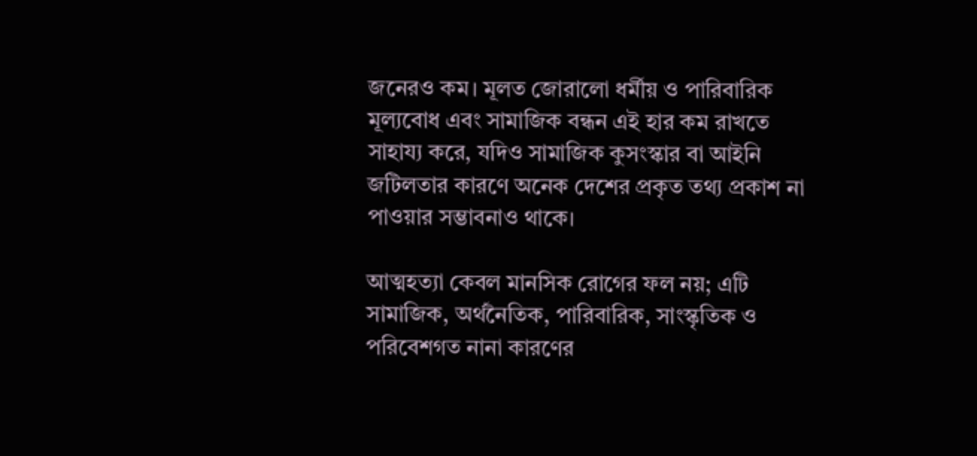জনেরও কম। মূলত জোরালো ধর্মীয় ও পারিবারিক মূল্যবোধ এবং সামাজিক বন্ধন এই হার কম রাখতে সাহায্য করে, যদিও সামাজিক কুসংস্কার বা আইনি জটিলতার কারণে অনেক দেশের প্রকৃত তথ্য প্রকাশ না পাওয়ার সম্ভাবনাও থাকে।

আত্মহত্যা কেবল মানসিক রোগের ফল নয়; এটি সামাজিক, অর্থনৈতিক, পারিবারিক, সাংস্কৃতিক ও পরিবেশগত নানা কারণের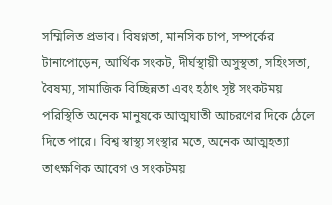সম্মিলিত প্রভাব। বিষণ্নতা, মানসিক চাপ, সম্পর্কের টানাপোড়েন, আর্থিক সংকট, দীর্ঘস্থায়ী অসুস্থতা, সহিংসতা, বৈষম্য, সামাজিক বিচ্ছিন্নতা এবং হঠাৎ সৃষ্ট সংকটময় পরিস্থিতি অনেক মানুষকে আত্মঘাতী আচরণের দিকে ঠেলে দিতে পারে। বিশ্ব স্বাস্থ্য সংস্থার মতে, অনেক আত্মহত্যা তাৎক্ষণিক আবেগ ও সংকটময়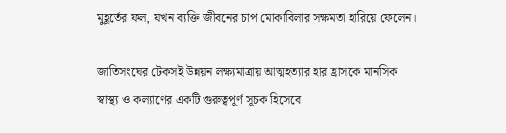মুহূর্তের ফল, যখন ব্যক্তি জীবনের চাপ মোকাবিলার সক্ষমতা হারিয়ে ফেলেন।

জাতিসংঘের টেকসই উন্নয়ন লক্ষ্যমাত্রায় আত্মহত্যার হার হ্রাসকে মানসিক স্বাস্থ্য ও কল্যাণের একটি গুরুত্বপূর্ণ সূচক হিসেবে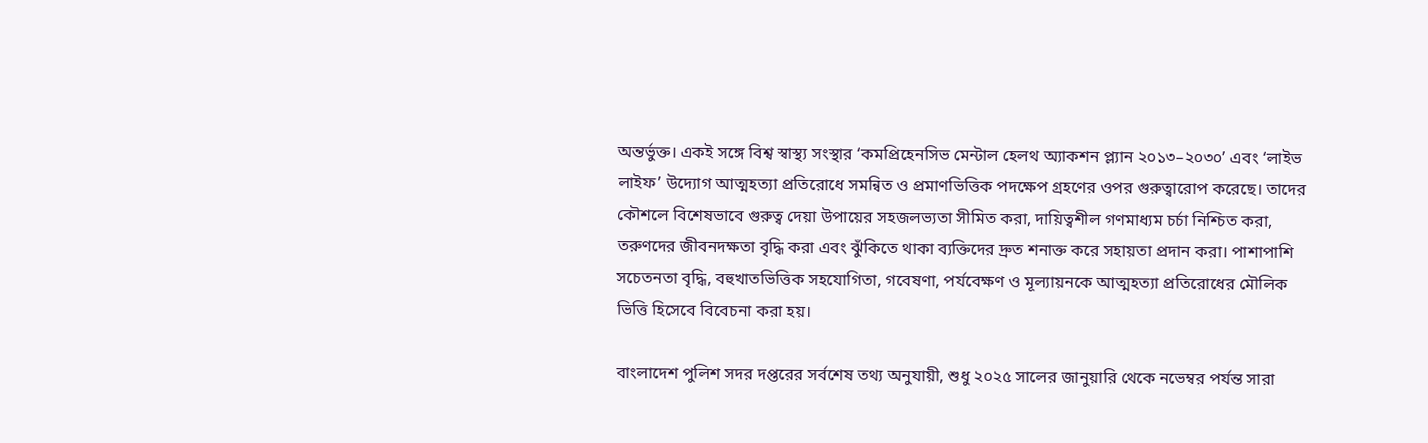অন্তর্ভুক্ত। একই সঙ্গে বিশ্ব স্বাস্থ্য সংস্থার ‘কমপ্রিহেনসিভ মেন্টাল হেলথ অ্যাকশন প্ল্যান ২০১৩–২০৩০’ এবং ‘লাইভ লাইফ’ উদ্যোগ আত্মহত্যা প্রতিরোধে সমন্বিত ও প্রমাণভিত্তিক পদক্ষেপ গ্রহণের ওপর গুরুত্বারোপ করেছে। তাদের কৌশলে বিশেষভাবে গুরুত্ব দেয়া উপায়ের সহজলভ্যতা সীমিত করা, দায়িত্বশীল গণমাধ্যম চর্চা নিশ্চিত করা, তরুণদের জীবনদক্ষতা বৃদ্ধি করা এবং ঝুঁকিতে থাকা ব্যক্তিদের দ্রুত শনাক্ত করে সহায়তা প্রদান করা। পাশাপাশি সচেতনতা বৃদ্ধি, বহুখাতভিত্তিক সহযোগিতা, গবেষণা, পর্যবেক্ষণ ও মূল্যায়নকে আত্মহত্যা প্রতিরোধের মৌলিক ভিত্তি হিসেবে বিবেচনা করা হয়।

বাংলাদেশ পুলিশ সদর দপ্তরের সর্বশেষ তথ্য অনুযায়ী, শুধু ২০২৫ সালের জানুয়ারি থেকে নভেম্বর পর্যন্ত সারা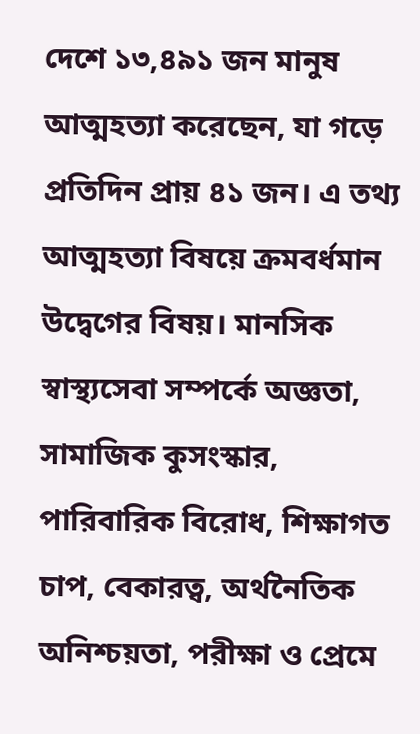দেশে ১৩,৪৯১ জন মানুষ আত্মহত্যা করেছেন, যা গড়ে প্রতিদিন প্রায় ৪১ জন। এ তথ্য আত্মহত্যা বিষয়ে ক্রমবর্ধমান উদ্বেগের বিষয়। মানসিক স্বাস্থ্যসেবা সম্পর্কে অজ্ঞতা, সামাজিক কুসংস্কার, পারিবারিক বিরোধ, শিক্ষাগত চাপ, বেকারত্ব, অর্থনৈতিক অনিশ্চয়তা, পরীক্ষা ও প্রেমে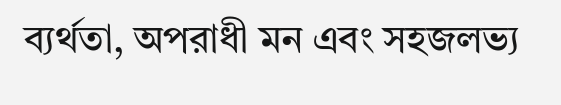ব্যর্থতা, অপরাধী মন এবং সহজলভ্য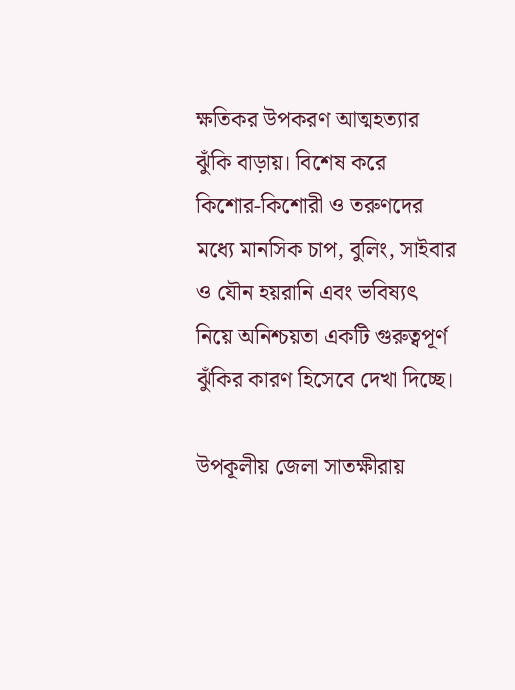ক্ষতিকর উপকরণ আত্মহত্যার ঝুঁকি বাড়ায়। বিশেষ করে কিশোর-কিশোরী ও তরুণদের মধ্যে মানসিক চাপ, বুলিং, সাইবার ও যৌন হয়রানি এবং ভবিষ্যৎ নিয়ে অনিশ্চয়তা একটি গুরুত্বপূর্ণ ঝুঁকির কারণ হিসেবে দেখা দিচ্ছে।

উপকূলীয় জেলা সাতক্ষীরায়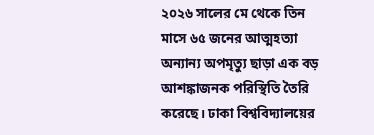২০২৬ সালের মে থেকে তিন মাসে ৬৫ জনের আত্মহত্যা অন্যান্য অপমৃত্যু ছাড়া এক বড় আশঙ্কাজনক পরিস্থিতি তৈরি করেছে। ঢাকা বিশ্ববিদ্যালয়ের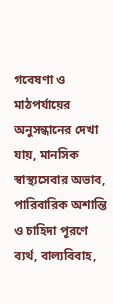গবেষণা ও মাঠপর্যায়ের অনুসন্ধানের দেখা যায়, মানসিক স্বাস্থ্যসেবার অভাব, পারিবারিক অশান্তি ও চাহিদা পূরণে ব্যর্থ, বাল্যবিবাহ,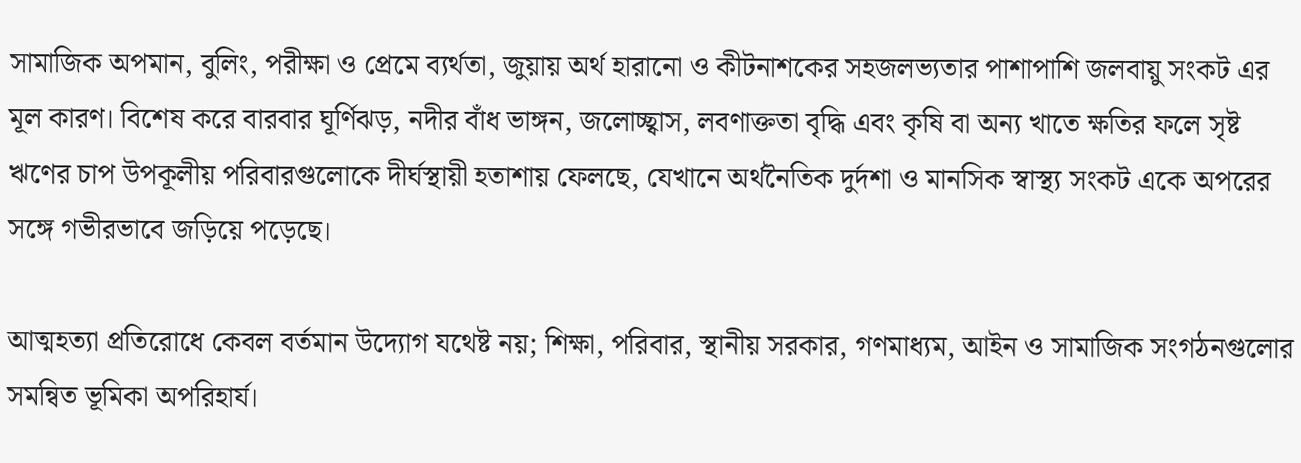সামাজিক অপমান, বুলিং, পরীক্ষা ও প্রেমে ব্যর্থতা, জুয়ায় অর্থ হারানো ও কীটনাশকের সহজলভ্যতার পাশাপাশি জলবায়ু সংকট এর মূল কারণ। বিশেষ করে বারবার ঘূর্ণিঝড়, নদীর বাঁধ ভাঙ্গন, জলোচ্ছ্বাস, লবণাক্ততা বৃদ্ধি এবং কৃষি বা অন্য খাতে ক্ষতির ফলে সৃষ্ট ঋণের চাপ উপকূলীয় পরিবারগুলোকে দীর্ঘস্থায়ী হতাশায় ফেলছে, যেখানে অর্থনৈতিক দুর্দশা ও মানসিক স্বাস্থ্য সংকট একে অপরের সঙ্গে গভীরভাবে জড়িয়ে পড়েছে।

আত্মহত্যা প্রতিরোধে কেবল বর্তমান উদ্যোগ যথেষ্ট নয়; শিক্ষা, পরিবার, স্থানীয় সরকার, গণমাধ্যম, আইন ও সামাজিক সংগঠনগুলোর সমন্বিত ভূমিকা অপরিহার্য।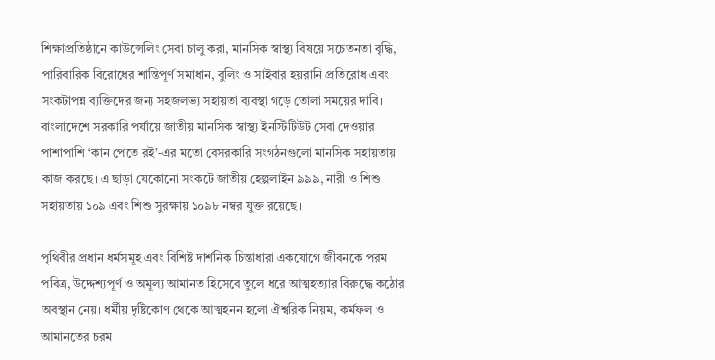শিক্ষাপ্রতিষ্ঠানে কাউন্সেলিং সেবা চালু করা, মানসিক স্বাস্থ্য বিষয়ে সচেতনতা বৃদ্ধি, পারিবারিক বিরোধের শান্তিপূর্ণ সমাধান, বুলিং ও সাইবার হয়রানি প্রতিরোধ এবং সংকটাপন্ন ব্যক্তিদের জন্য সহজলভ্য সহায়তা ব্যবস্থা গড়ে তোলা সময়ের দাবি। বাংলাদেশে সরকারি পর্যায়ে জাতীয় মানসিক স্বাস্থ্য ইনস্টিটিউট সেবা দেওয়ার পাশাপাশি ‘কান পেতে রই’-এর মতো বেসরকারি সংগঠনগুলো মানসিক সহায়তায় কাজ করছে। এ ছাড়া যেকোনো সংকটে জাতীয় হেল্পলাইন ৯৯৯, নারী ও শিশু সহায়তায় ১০৯ এবং শিশু সুরক্ষায় ১০৯৮ নম্বর যুক্ত রয়েছে।

পৃথিবীর প্রধান ধর্মসমূহ এবং বিশিষ্ট দার্শনিক চিন্তাধারা একযোগে জীবনকে পরম পবিত্র, উদ্দেশ্যপূর্ণ ও অমূল্য আমানত হিসেবে তুলে ধরে আত্মহত্যার বিরুদ্ধে কঠোর অবস্থান নেয়। ধর্মীয় দৃষ্টিকোণ থেকে আত্মহনন হলো ঐশ্বরিক নিয়ম, কর্মফল ও আমানতের চরম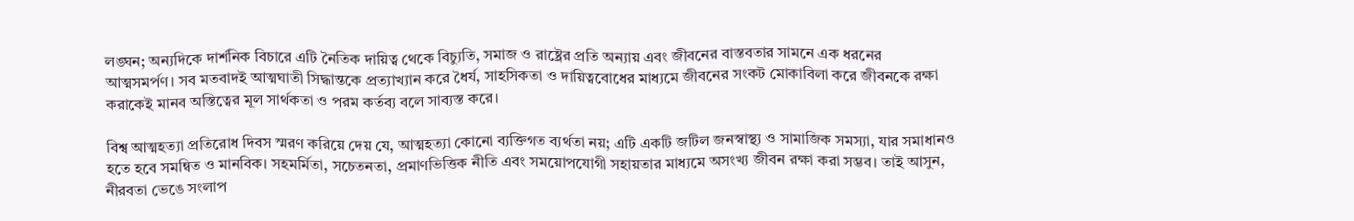লঙ্ঘন; অন্যদিকে দার্শনিক বিচারে এটি নৈতিক দায়িত্ব থেকে বিচ্যুতি, সমাজ ও রাষ্ট্রের প্রতি অন্যায় এবং জীবনের বাস্তবতার সামনে এক ধরনের আত্মসমর্পণ। সব মতবাদই আত্মঘাতী সিদ্ধান্তকে প্রত্যাখ্যান করে ধৈর্য, সাহসিকতা ও দায়িত্ববোধের মাধ্যমে জীবনের সংকট মোকাবিলা করে জীবনকে রক্ষা করাকেই মানব অস্তিত্বের মূল সার্থকতা ও পরম কর্তব্য বলে সাব্যস্ত করে।

বিশ্ব আত্মহত্যা প্রতিরোধ দিবস স্মরণ করিয়ে দেয় যে, আত্মহত্যা কোনো ব্যক্তিগত ব্যর্থতা নয়; এটি একটি জটিল জনস্বাস্থ্য ও সামাজিক সমস্যা, যার সমাধানও হতে হবে সমন্বিত ও মানবিক। সহমর্মিতা, সচেতনতা, প্রমাণভিত্তিক নীতি এবং সময়োপযোগী সহায়তার মাধ্যমে অসংখ্য জীবন রক্ষা করা সম্ভব। তাই আসুন, নীরবতা ভেঙে সংলাপ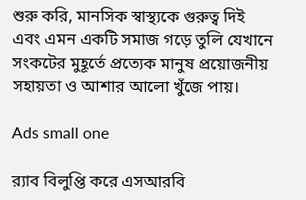শুরু করি, মানসিক স্বাস্থ্যকে গুরুত্ব দিই এবং এমন একটি সমাজ গড়ে তুলি যেখানে সংকটের মুহূর্তে প্রত্যেক মানুষ প্রয়োজনীয় সহায়তা ও আশার আলো খুঁজে পায়।

Ads small one

র‌্যাব বিলুপ্তি করে এসআরবি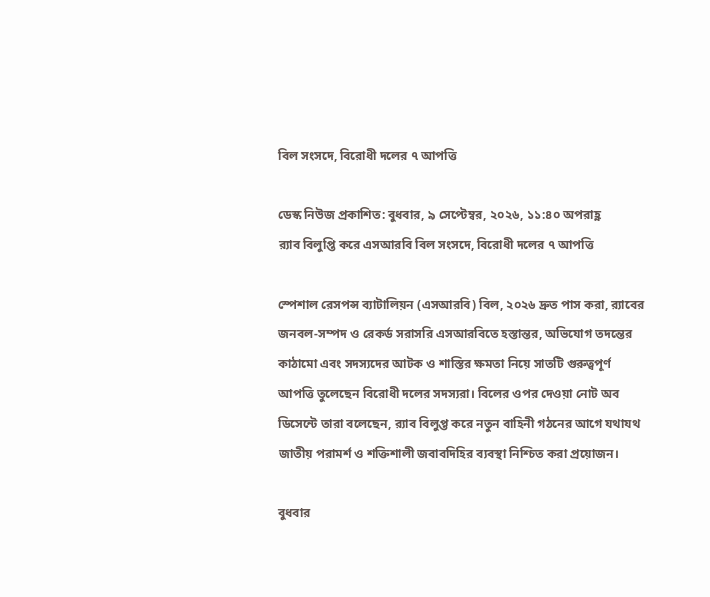বিল সংসদে, বিরোধী দলের ৭ আপত্তি

ডেস্ক নিউজ প্রকাশিত: বুধবার, ৯ সেপ্টেম্বর, ২০২৬, ১১:৪০ অপরাহ্ণ
র‌্যাব বিলুপ্তি করে এসআরবি বিল সংসদে, বিরোধী দলের ৭ আপত্তি

স্পেশাল রেসপন্স ব্যাটালিয়ন (এসআরবি) বিল, ২০২৬ দ্রুত পাস করা, র‍্যাবের জনবল-সম্পদ ও রেকর্ড সরাসরি এসআরবিতে হস্তান্তর, অভিযোগ তদন্তের কাঠামো এবং সদস্যদের আটক ও শাস্তির ক্ষমতা নিয়ে সাতটি গুরুত্বপূর্ণ আপত্তি তুলেছেন বিরোধী দলের সদস্যরা। বিলের ওপর দেওয়া নোট অব ডিসেন্টে তারা বলেছেন, র‍্যাব বিলুপ্ত করে নতুন বাহিনী গঠনের আগে যথাযথ জাতীয় পরামর্শ ও শক্তিশালী জবাবদিহির ব্যবস্থা নিশ্চিত করা প্রয়োজন।

বুধবার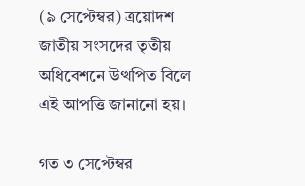(৯ সেপ্টেম্বর) ত্রয়োদশ জাতীয় সংসদের তৃতীয় অধিবেশনে উত্থপিত বিলে এই আপত্তি জানানো হয়।

গত ৩ সেপ্টেম্বর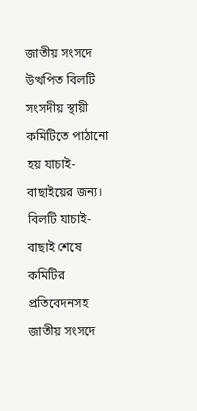জাতীয় সংসদে উত্থপিত বিলটি সংসদীয় স্থায়ী কমিটিতে পাঠানো হয় যাচাই-বাছাইয়ের জন্য। বিলটি যাচাই-বাছাই শেষে কমিটির প্রতিবেদনসহ জাতীয় সংসদে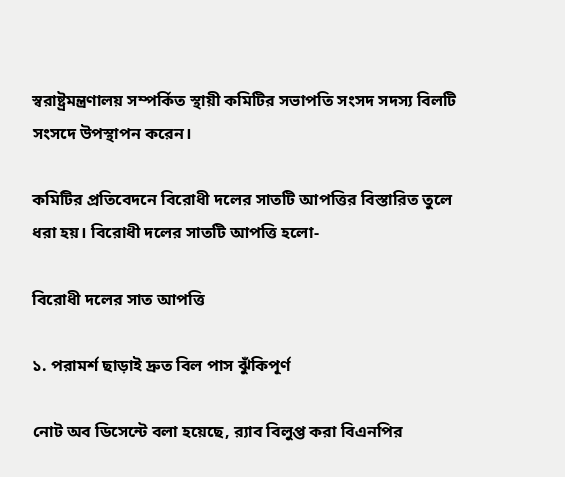স্বরাষ্ট্রমন্ত্রণালয় সম্পর্কিত স্থায়ী কমিটির সভাপতি সংসদ সদস্য বিলটি সংসদে উপস্থাপন করেন।

কমিটির প্রতিবেদনে বিরোধী দলের সাতটি আপত্তির বিস্তারিত তুলে ধরা হয়। বিরোধী দলের সাতটি আপত্তি হলো-

বিরোধী দলের সাত আপত্তি

১. পরামর্শ ছাড়াই দ্রুত বিল পাস ঝুঁকিপূর্ণ

নোট অব ডিসেন্টে বলা হয়েছে, র‍্যাব বিলুপ্ত করা বিএনপির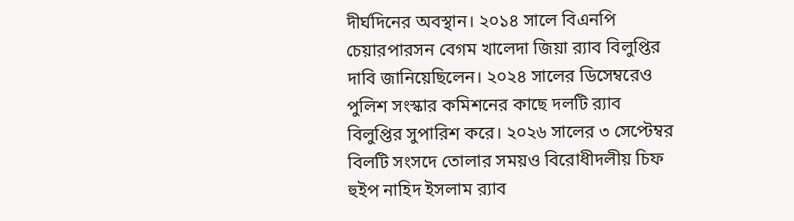দীর্ঘদিনের অবস্থান। ২০১৪ সালে বিএনপি চেয়ারপারসন বেগম খালেদা জিয়া র‍্যাব বিলুপ্তির দাবি জানিয়েছিলেন। ২০২৪ সালের ডিসেম্বরেও পুলিশ সংস্কার কমিশনের কাছে দলটি র‍্যাব বিলুপ্তির সুপারিশ করে। ২০২৬ সালের ৩ সেপ্টেম্বর বিলটি সংসদে তোলার সময়ও বিরোধীদলীয় চিফ হুইপ নাহিদ ইসলাম র‍্যাব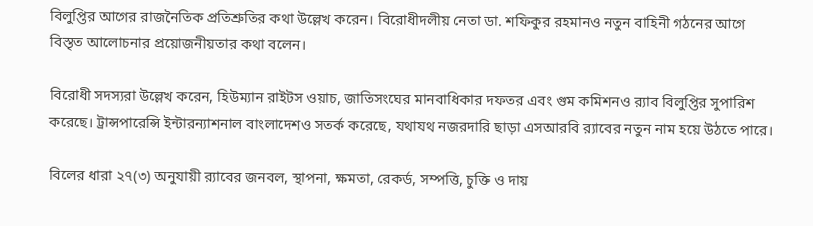বিলুপ্তির আগের রাজনৈতিক প্রতিশ্রুতির কথা উল্লেখ করেন। বিরোধীদলীয় নেতা ডা. শফিকুর রহমানও নতুন বাহিনী গঠনের আগে বিস্তৃত আলোচনার প্রয়োজনীয়তার কথা বলেন।

বিরোধী সদস্যরা উল্লেখ করেন, হিউম্যান রাইটস ওয়াচ, জাতিসংঘের মানবাধিকার দফতর এবং গুম কমিশনও র‍্যাব বিলুপ্তির সুপারিশ করেছে। ট্রান্সপারেন্সি ইন্টারন্যাশনাল বাংলাদেশও সতর্ক করেছে, যথাযথ নজরদারি ছাড়া এসআরবি র‍্যাবের নতুন নাম হয়ে উঠতে পারে।

বিলের ধারা ২৭(৩) অনুযায়ী র‍্যাবের জনবল, স্থাপনা, ক্ষমতা, রেকর্ড, সম্পত্তি, চুক্তি ও দায়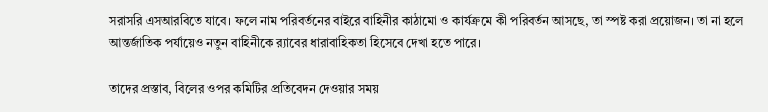সরাসরি এসআরবিতে যাবে। ফলে নাম পরিবর্তনের বাইরে বাহিনীর কাঠামো ও কার্যক্রমে কী পরিবর্তন আসছে, তা স্পষ্ট করা প্রয়োজন। তা না হলে আন্তর্জাতিক পর্যায়েও নতুন বাহিনীকে র‍্যাবের ধারাবাহিকতা হিসেবে দেখা হতে পারে।

তাদের প্রস্তাব, বিলের ওপর কমিটির প্রতিবেদন দেওয়ার সময়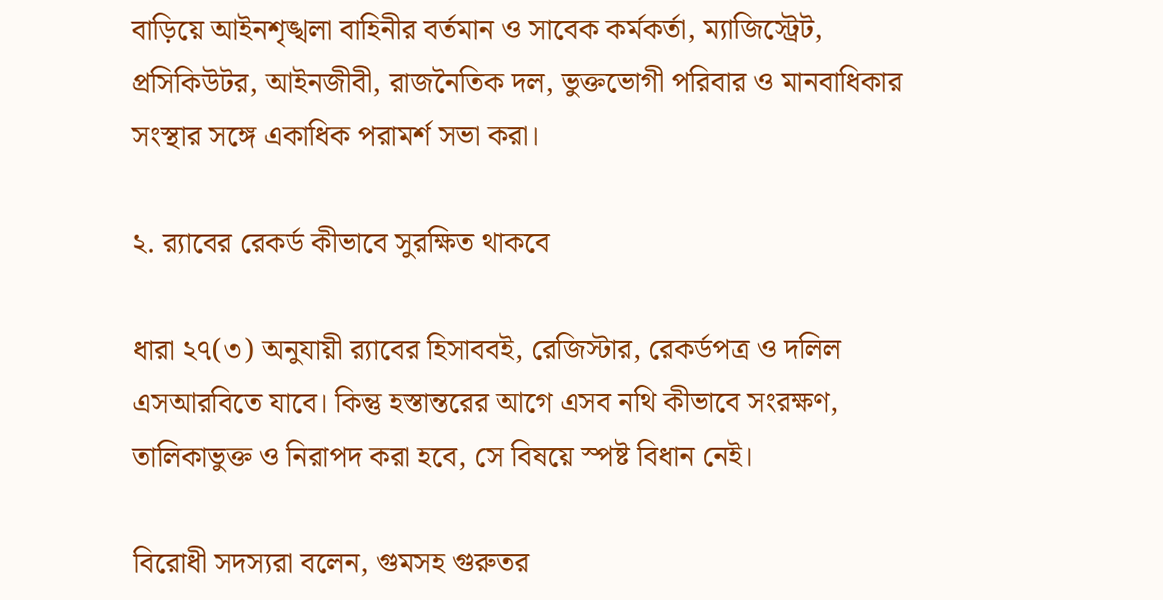বাড়িয়ে আইনশৃঙ্খলা বাহিনীর বর্তমান ও সাবেক কর্মকর্তা, ম্যাজিস্ট্রেট, প্রসিকিউটর, আইনজীবী, রাজনৈতিক দল, ভুক্তভোগী পরিবার ও মানবাধিকার সংস্থার সঙ্গে একাধিক পরামর্শ সভা করা।

২. র‍্যাবের রেকর্ড কীভাবে সুরক্ষিত থাকবে

ধারা ২৭(৩) অনুযায়ী র‍্যাবের হিসাববই, রেজিস্টার, রেকর্ডপত্র ও দলিল এসআরবিতে যাবে। কিন্তু হস্তান্তরের আগে এসব নথি কীভাবে সংরক্ষণ, তালিকাভুক্ত ও নিরাপদ করা হবে, সে বিষয়ে স্পষ্ট বিধান নেই।

বিরোধী সদস্যরা বলেন, গুমসহ গুরুতর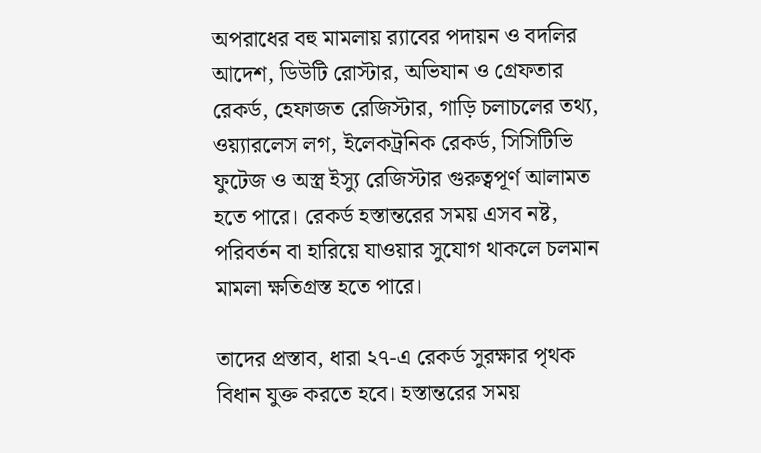অপরাধের বহু মামলায় র‍্যাবের পদায়ন ও বদলির আদেশ, ডিউটি রোস্টার, অভিযান ও গ্রেফতার রেকর্ড, হেফাজত রেজিস্টার, গাড়ি চলাচলের তথ্য, ওয়্যারলেস লগ, ইলেকট্রনিক রেকর্ড, সিসিটিভি ফুটেজ ও অস্ত্র ইস্যু রেজিস্টার গুরুত্বপূর্ণ আলামত হতে পারে। রেকর্ড হস্তান্তরের সময় এসব নষ্ট, পরিবর্তন বা হারিয়ে যাওয়ার সুযোগ থাকলে চলমান মামলা ক্ষতিগ্রস্ত হতে পারে।

তাদের প্রস্তাব, ধারা ২৭-এ রেকর্ড সুরক্ষার পৃথক বিধান যুক্ত করতে হবে। হস্তান্তরের সময়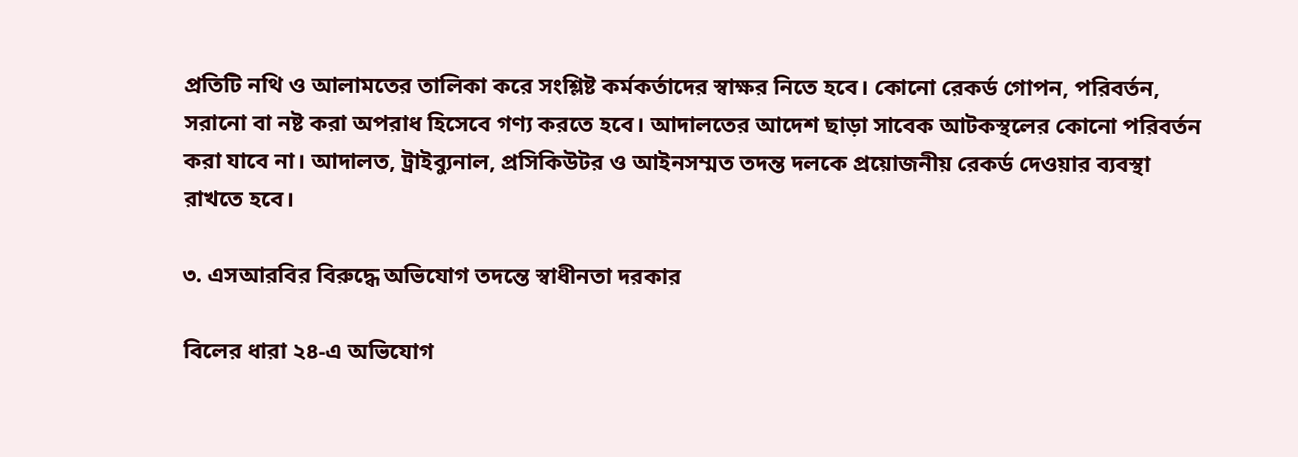প্রতিটি নথি ও আলামতের তালিকা করে সংশ্লিষ্ট কর্মকর্তাদের স্বাক্ষর নিতে হবে। কোনো রেকর্ড গোপন, পরিবর্তন, সরানো বা নষ্ট করা অপরাধ হিসেবে গণ্য করতে হবে। আদালতের আদেশ ছাড়া সাবেক আটকস্থলের কোনো পরিবর্তন করা যাবে না। আদালত, ট্রাইব্যুনাল, প্রসিকিউটর ও আইনসম্মত তদন্ত দলকে প্রয়োজনীয় রেকর্ড দেওয়ার ব্যবস্থা রাখতে হবে।

৩. এসআরবির বিরুদ্ধে অভিযোগ তদন্তে স্বাধীনতা দরকার

বিলের ধারা ২৪-এ অভিযোগ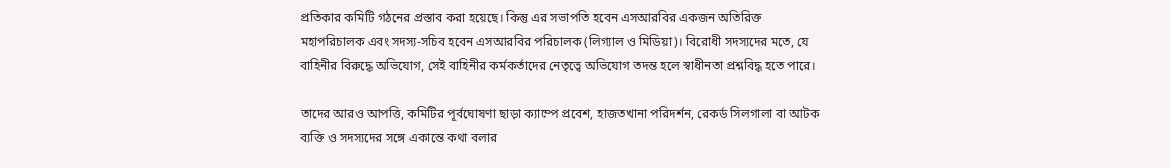প্রতিকার কমিটি গঠনের প্রস্তাব করা হয়েছে। কিন্তু এর সভাপতি হবেন এসআরবির একজন অতিরিক্ত মহাপরিচালক এবং সদস্য-সচিব হবেন এসআরবির পরিচালক (লিগ্যাল ও মিডিয়া)। বিরোধী সদস্যদের মতে, যে বাহিনীর বিরুদ্ধে অভিযোগ, সেই বাহিনীর কর্মকর্তাদের নেতৃত্বে অভিযোগ তদন্ত হলে স্বাধীনতা প্রশ্নবিদ্ধ হতে পারে।

তাদের আরও আপত্তি, কমিটির পূর্বঘোষণা ছাড়া ক্যাম্পে প্রবেশ, হাজতখানা পরিদর্শন, রেকর্ড সিলগালা বা আটক ব্যক্তি ও সদস্যদের সঙ্গে একান্তে কথা বলার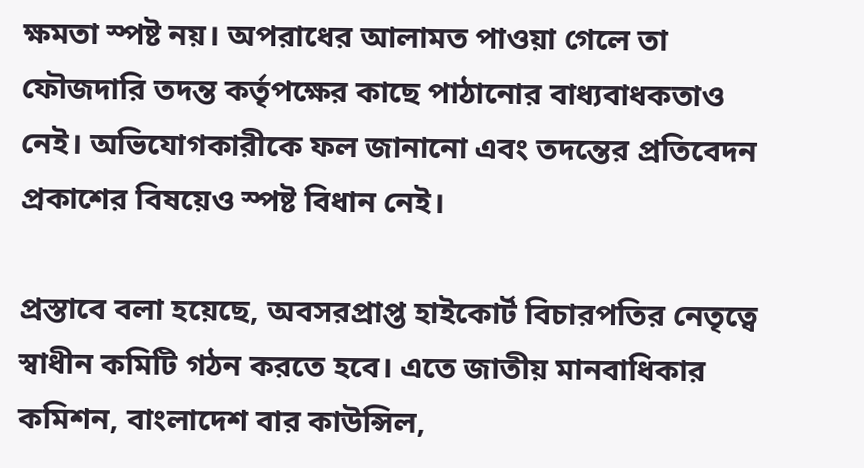ক্ষমতা স্পষ্ট নয়। অপরাধের আলামত পাওয়া গেলে তা ফৌজদারি তদন্ত কর্তৃপক্ষের কাছে পাঠানোর বাধ্যবাধকতাও নেই। অভিযোগকারীকে ফল জানানো এবং তদন্তের প্রতিবেদন প্রকাশের বিষয়েও স্পষ্ট বিধান নেই।

প্রস্তাবে বলা হয়েছে, অবসরপ্রাপ্ত হাইকোর্ট বিচারপতির নেতৃত্বে স্বাধীন কমিটি গঠন করতে হবে। এতে জাতীয় মানবাধিকার কমিশন, বাংলাদেশ বার কাউন্সিল,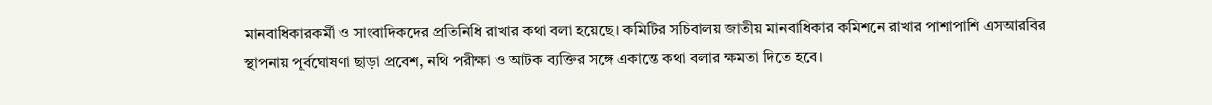মানবাধিকারকর্মী ও সাংবাদিকদের প্রতিনিধি রাখার কথা বলা হয়েছে। কমিটির সচিবালয় জাতীয় মানবাধিকার কমিশনে রাখার পাশাপাশি এসআরবির স্থাপনায় পূর্বঘোষণা ছাড়া প্রবেশ, নথি পরীক্ষা ও আটক ব্যক্তির সঙ্গে একান্তে কথা বলার ক্ষমতা দিতে হবে।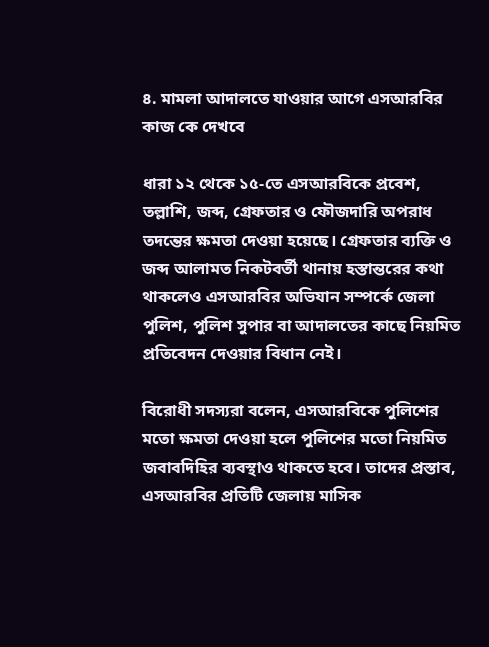৪. মামলা আদালতে যাওয়ার আগে এসআরবির কাজ কে দেখবে

ধারা ১২ থেকে ১৫-তে এসআরবিকে প্রবেশ, তল্লাশি, জব্দ, গ্রেফতার ও ফৌজদারি অপরাধ তদন্তের ক্ষমতা দেওয়া হয়েছে। গ্রেফতার ব্যক্তি ও জব্দ আলামত নিকটবর্তী থানায় হস্তান্তরের কথা থাকলেও এসআরবির অভিযান সম্পর্কে জেলা পুলিশ, পুলিশ সুপার বা আদালতের কাছে নিয়মিত প্রতিবেদন দেওয়ার বিধান নেই।

বিরোধী সদস্যরা বলেন, এসআরবিকে পুলিশের মতো ক্ষমতা দেওয়া হলে পুলিশের মতো নিয়মিত জবাবদিহির ব্যবস্থাও থাকতে হবে। তাদের প্রস্তাব, এসআরবির প্রতিটি জেলায় মাসিক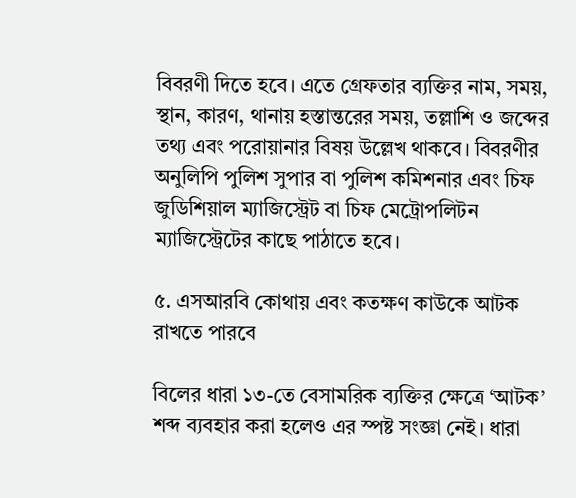বিবরণী দিতে হবে। এতে গ্রেফতার ব্যক্তির নাম, সময়, স্থান, কারণ, থানায় হস্তান্তরের সময়, তল্লাশি ও জব্দের তথ্য এবং পরোয়ানার বিষয় উল্লেখ থাকবে। বিবরণীর অনুলিপি পুলিশ সুপার বা পুলিশ কমিশনার এবং চিফ জুডিশিয়াল ম্যাজিস্ট্রেট বা চিফ মেট্রোপলিটন ম্যাজিস্ট্রেটের কাছে পাঠাতে হবে।

৫. এসআরবি কোথায় এবং কতক্ষণ কাউকে আটক রাখতে পারবে

বিলের ধারা ১৩-তে বেসামরিক ব্যক্তির ক্ষেত্রে ‘আটক’ শব্দ ব্যবহার করা হলেও এর স্পষ্ট সংজ্ঞা নেই। ধারা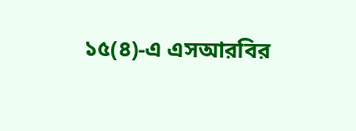১৫(৪)-এ এসআরবির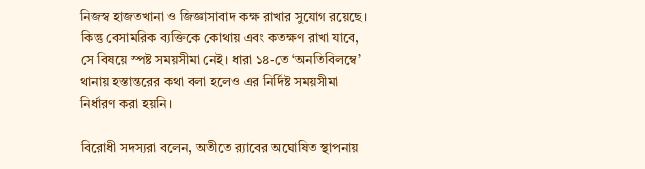নিজস্ব হাজতখানা ও জিজ্ঞাসাবাদ কক্ষ রাখার সুযোগ রয়েছে। কিন্তু বেসামরিক ব্যক্তিকে কোথায় এবং কতক্ষণ রাখা যাবে, সে বিষয়ে স্পষ্ট সময়সীমা নেই। ধারা ১৪-তে ‘অনতিবিলম্বে’ থানায় হস্তান্তরের কথা বলা হলেও এর নির্দিষ্ট সময়সীমা নির্ধারণ করা হয়নি।

বিরোধী সদস্যরা বলেন, অতীতে র‍্যাবের অঘোষিত স্থাপনায়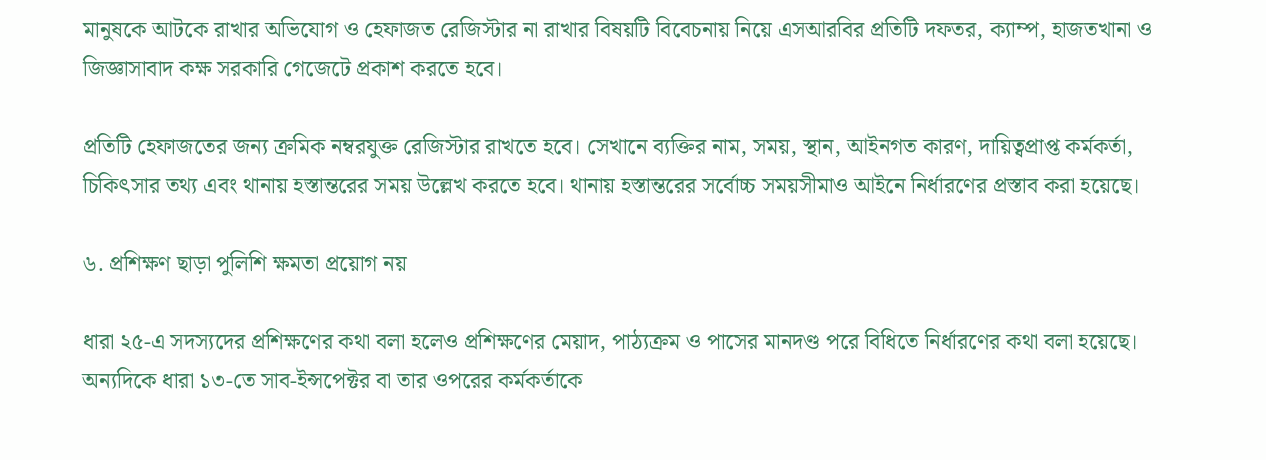মানুষকে আটকে রাখার অভিযোগ ও হেফাজত রেজিস্টার না রাখার বিষয়টি বিবেচনায় নিয়ে এসআরবির প্রতিটি দফতর, ক্যাম্প, হাজতখানা ও জিজ্ঞাসাবাদ কক্ষ সরকারি গেজেটে প্রকাশ করতে হবে।

প্রতিটি হেফাজতের জন্য ক্রমিক নম্বরযুক্ত রেজিস্টার রাখতে হবে। সেখানে ব্যক্তির নাম, সময়, স্থান, আইনগত কারণ, দায়িত্বপ্রাপ্ত কর্মকর্তা, চিকিৎসার তথ্য এবং থানায় হস্তান্তরের সময় উল্লেখ করতে হবে। থানায় হস্তান্তরের সর্বোচ্চ সময়সীমাও আইনে নির্ধারণের প্রস্তাব করা হয়েছে।

৬. প্রশিক্ষণ ছাড়া পুলিশি ক্ষমতা প্রয়োগ নয়

ধারা ২৫-এ সদস্যদের প্রশিক্ষণের কথা বলা হলেও প্রশিক্ষণের মেয়াদ, পাঠ্যক্রম ও পাসের মানদণ্ড পরে বিধিতে নির্ধারণের কথা বলা হয়েছে। অন্যদিকে ধারা ১৩-তে সাব-ইন্সপেক্টর বা তার ওপরের কর্মকর্তাকে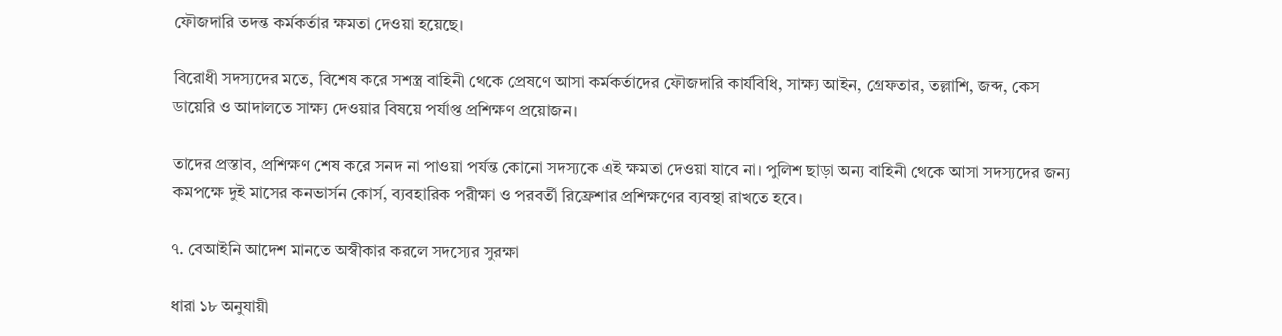ফৌজদারি তদন্ত কর্মকর্তার ক্ষমতা দেওয়া হয়েছে।

বিরোধী সদস্যদের মতে, বিশেষ করে সশস্ত্র বাহিনী থেকে প্রেষণে আসা কর্মকর্তাদের ফৌজদারি কার্যবিধি, সাক্ষ্য আইন, গ্রেফতার, তল্লাশি, জব্দ, কেস ডায়েরি ও আদালতে সাক্ষ্য দেওয়ার বিষয়ে পর্যাপ্ত প্রশিক্ষণ প্রয়োজন।

তাদের প্রস্তাব, প্রশিক্ষণ শেষ করে সনদ না পাওয়া পর্যন্ত কোনো সদস্যকে এই ক্ষমতা দেওয়া যাবে না। পুলিশ ছাড়া অন্য বাহিনী থেকে আসা সদস্যদের জন্য কমপক্ষে দুই মাসের কনভার্সন কোর্স, ব্যবহারিক পরীক্ষা ও পরবর্তী রিফ্রেশার প্রশিক্ষণের ব্যবস্থা রাখতে হবে।

৭. বেআইনি আদেশ মানতে অস্বীকার করলে সদস্যের সুরক্ষা

ধারা ১৮ অনুযায়ী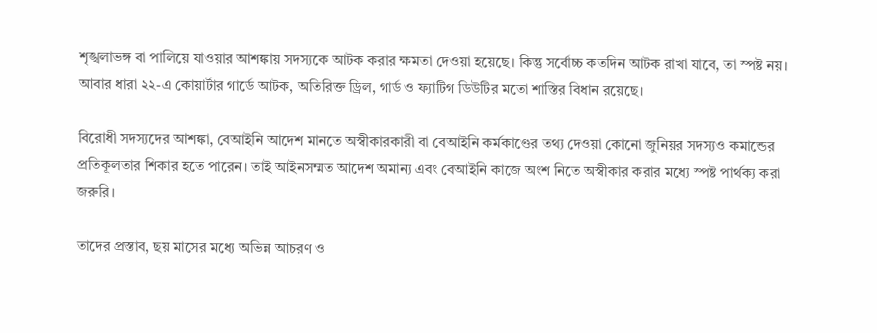শৃঙ্খলাভঙ্গ বা পালিয়ে যাওয়ার আশঙ্কায় সদস্যকে আটক করার ক্ষমতা দেওয়া হয়েছে। কিন্তু সর্বোচ্চ কতদিন আটক রাখা যাবে, তা স্পষ্ট নয়। আবার ধারা ২২-এ কোয়ার্টার গার্ডে আটক, অতিরিক্ত ড্রিল, গার্ড ও ফ্যাটিগ ডিউটির মতো শাস্তির বিধান রয়েছে।

বিরোধী সদস্যদের আশঙ্কা, বেআইনি আদেশ মানতে অস্বীকারকারী বা বেআইনি কর্মকাণ্ডের তথ্য দেওয়া কোনো জুনিয়র সদস্যও কমান্ডের প্রতিকূলতার শিকার হতে পারেন। তাই আইনসম্মত আদেশ অমান্য এবং বেআইনি কাজে অংশ নিতে অস্বীকার করার মধ্যে স্পষ্ট পার্থক্য করা জরুরি।

তাদের প্রস্তাব, ছয় মাসের মধ্যে অভিন্ন আচরণ ও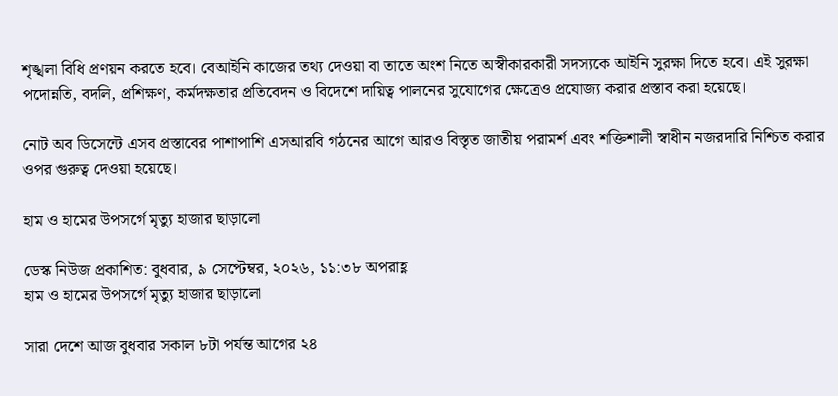শৃঙ্খলা বিধি প্রণয়ন করতে হবে। বেআইনি কাজের তথ্য দেওয়া বা তাতে অংশ নিতে অস্বীকারকারী সদস্যকে আইনি সুরক্ষা দিতে হবে। এই সুরক্ষা পদোন্নতি, বদলি, প্রশিক্ষণ, কর্মদক্ষতার প্রতিবেদন ও বিদেশে দায়িত্ব পালনের সুযোগের ক্ষেত্রেও প্রযোজ্য করার প্রস্তাব করা হয়েছে।

নোট অব ডিসেন্টে এসব প্রস্তাবের পাশাপাশি এসআরবি গঠনের আগে আরও বিস্তৃত জাতীয় পরামর্শ এবং শক্তিশালী স্বাধীন নজরদারি নিশ্চিত করার ওপর গুরুত্ব দেওয়া হয়েছে।

হাম ও হামের উপসর্গে মৃত্যু হাজার ছাড়ালো

ডেস্ক নিউজ প্রকাশিত: বুধবার, ৯ সেপ্টেম্বর, ২০২৬, ১১:৩৮ অপরাহ্ণ
হাম ও হামের উপসর্গে মৃত্যু হাজার ছাড়ালো

সারা দেশে আজ বুধবার সকাল ৮টা পর্যন্ত আগের ২৪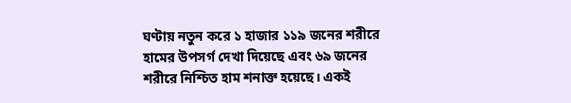ঘণ্টায় নতুন করে ১ হাজার ১১৯ জনের শরীরে হামের উপসর্গ দেখা দিয়েছে এবং ৬৯ জনের শরীরে নিশ্চিত হাম শনাক্ত হয়েছে। একই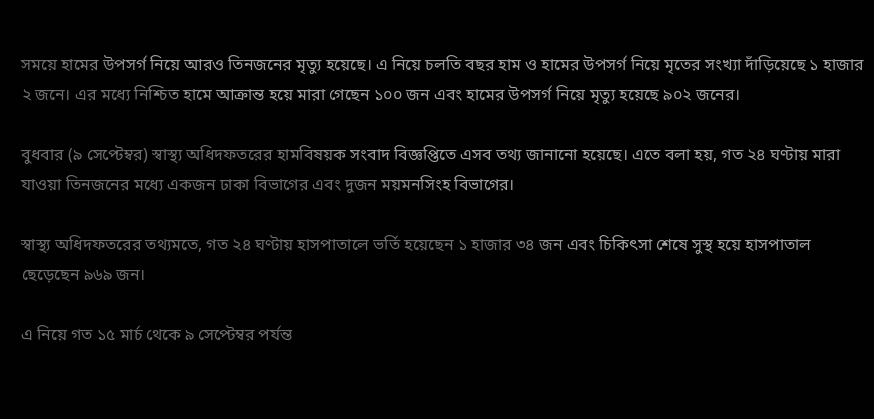সময়ে হামের উপসর্গ নিয়ে আরও তিনজনের মৃত্যু হয়েছে। এ নিয়ে চলতি বছর হাম ও হামের উপসর্গ নিয়ে মৃতের সংখ্যা দাঁড়িয়েছে ১ হাজার ২ জনে। এর মধ্যে নিশ্চিত হামে আক্রান্ত হয়ে মারা গেছেন ১০০ জন এবং হামের উপসর্গ নিয়ে মৃত্যু হয়েছে ৯০২ জনের।

বুধবার (৯ সেপ্টেম্বর) স্বাস্থ্য অধিদফতরের হামবিষয়ক সংবাদ বিজ্ঞপ্তিতে এসব তথ্য জানানো হয়েছে। এতে বলা হয়, গত ২৪ ঘণ্টায় মারা যাওয়া তিনজনের মধ্যে একজন ঢাকা বিভাগের এবং দুজন ময়মনসিংহ বিভাগের।

স্বাস্থ্য অধিদফতরের তথ্যমতে, গত ২৪ ঘণ্টায় হাসপাতালে ভর্তি হয়েছেন ১ হাজার ৩৪ জন এবং চিকিৎসা শেষে সুস্থ হয়ে হাসপাতাল ছেড়েছেন ৯৬৯ জন।

এ নিয়ে গত ১৫ মার্চ থেকে ৯ সেপ্টেম্বর পর্যন্ত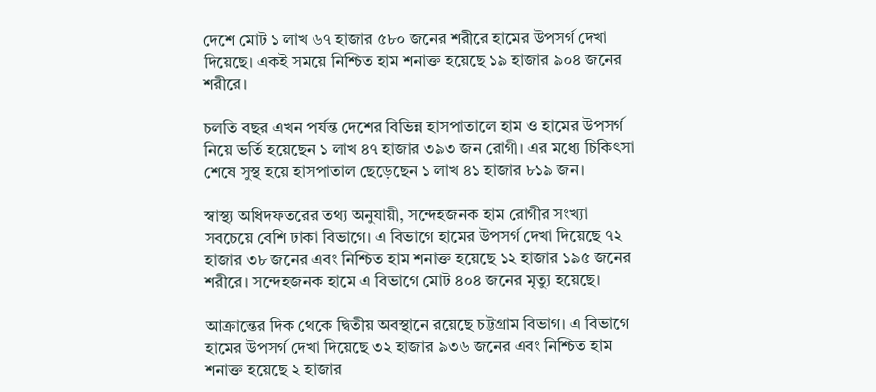দেশে মোট ১ লাখ ৬৭ হাজার ৫৮০ জনের শরীরে হামের উপসর্গ দেখা দিয়েছে। একই সময়ে নিশ্চিত হাম শনাক্ত হয়েছে ১৯ হাজার ৯০৪ জনের শরীরে।

চলতি বছর এখন পর্যন্ত দেশের বিভিন্ন হাসপাতালে হাম ও হামের উপসর্গ নিয়ে ভর্তি হয়েছেন ১ লাখ ৪৭ হাজার ৩৯৩ জন রোগী। এর মধ্যে চিকিৎসা শেষে সুস্থ হয়ে হাসপাতাল ছেড়েছেন ১ লাখ ৪১ হাজার ৮১৯ জন।

স্বাস্থ্য অধিদফতরের তথ্য অনুযায়ী, সন্দেহজনক হাম রোগীর সংখ্যা সবচেয়ে বেশি ঢাকা বিভাগে। এ বিভাগে হামের উপসর্গ দেখা দিয়েছে ৭২ হাজার ৩৮ জনের এবং নিশ্চিত হাম শনাক্ত হয়েছে ১২ হাজার ১৯৫ জনের শরীরে। সন্দেহজনক হামে এ বিভাগে মোট ৪০৪ জনের মৃত্যু হয়েছে।

আক্রান্তের দিক থেকে দ্বিতীয় অবস্থানে রয়েছে চট্টগ্রাম বিভাগ। এ বিভাগে হামের উপসর্গ দেখা দিয়েছে ৩২ হাজার ৯৩৬ জনের এবং নিশ্চিত হাম শনাক্ত হয়েছে ২ হাজার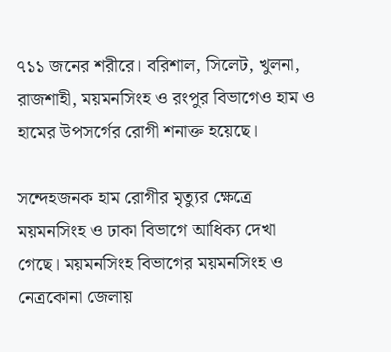৭১১ জনের শরীরে। বরিশাল, সিলেট, খুলনা, রাজশাহী, ময়মনসিংহ ও রংপুর বিভাগেও হাম ও হামের উপসর্গের রোগী শনাক্ত হয়েছে।

সন্দেহজনক হাম রোগীর মৃত্যুর ক্ষেত্রে ময়মনসিংহ ও ঢাকা বিভাগে আধিক্য দেখা গেছে। ময়মনসিংহ বিভাগের ময়মনসিংহ ও নেত্রকোনা জেলায়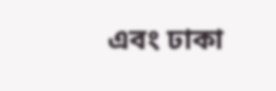এবং ঢাকা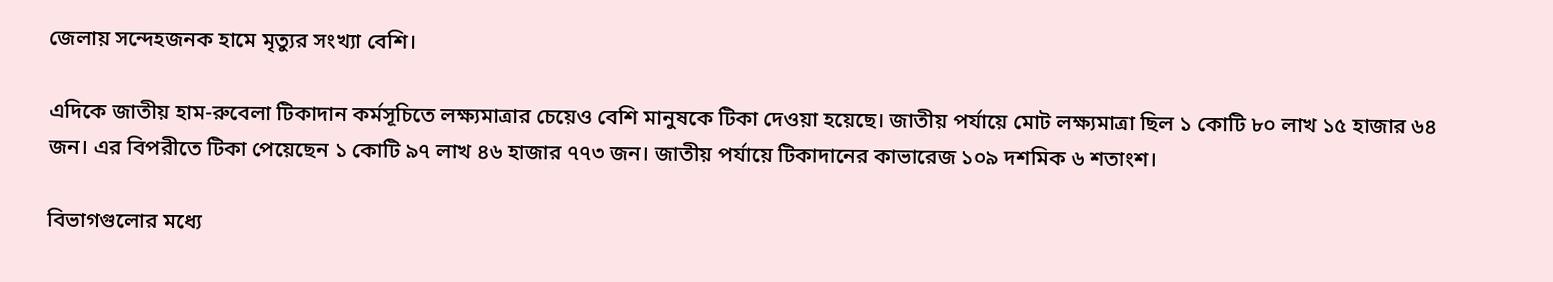জেলায় সন্দেহজনক হামে মৃত্যুর সংখ্যা বেশি।

এদিকে জাতীয় হাম-রুবেলা টিকাদান কর্মসূচিতে লক্ষ্যমাত্রার চেয়েও বেশি মানুষকে টিকা দেওয়া হয়েছে। জাতীয় পর্যায়ে মোট লক্ষ্যমাত্রা ছিল ১ কোটি ৮০ লাখ ১৫ হাজার ৬৪ জন। এর বিপরীতে টিকা পেয়েছেন ১ কোটি ৯৭ লাখ ৪৬ হাজার ৭৭৩ জন। জাতীয় পর্যায়ে টিকাদানের কাভারেজ ১০৯ দশমিক ৬ শতাংশ।

বিভাগগুলোর মধ্যে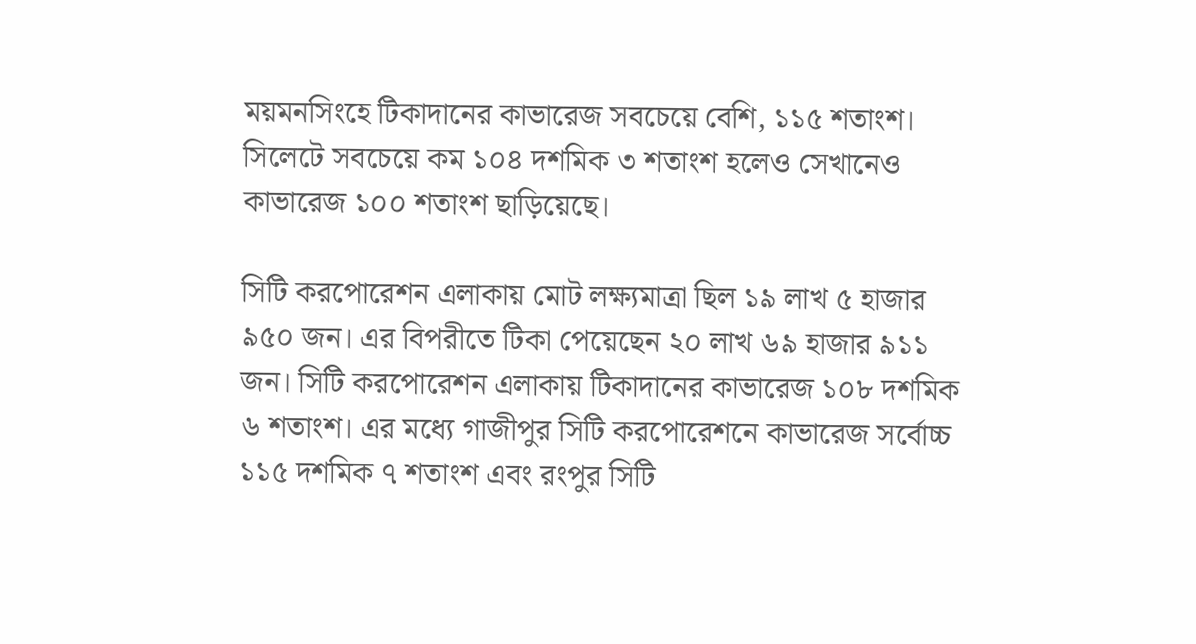ময়মনসিংহে টিকাদানের কাভারেজ সবচেয়ে বেশি, ১১৫ শতাংশ। সিলেটে সবচেয়ে কম ১০৪ দশমিক ৩ শতাংশ হলেও সেখানেও কাভারেজ ১০০ শতাংশ ছাড়িয়েছে।

সিটি করপোরেশন এলাকায় মোট লক্ষ্যমাত্রা ছিল ১৯ লাখ ৫ হাজার ৯৫০ জন। এর বিপরীতে টিকা পেয়েছেন ২০ লাখ ৬৯ হাজার ৯১১ জন। সিটি করপোরেশন এলাকায় টিকাদানের কাভারেজ ১০৮ দশমিক ৬ শতাংশ। এর মধ্যে গাজীপুর সিটি করপোরেশনে কাভারেজ সর্বোচ্চ ১১৫ দশমিক ৭ শতাংশ এবং রংপুর সিটি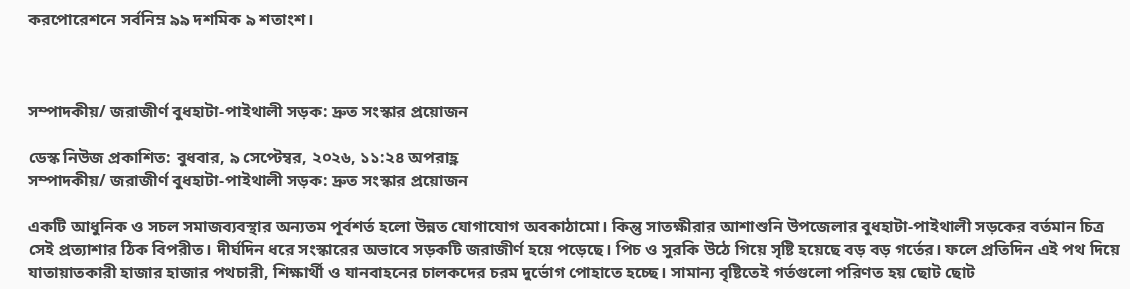করপোরেশনে সর্বনিম্ন ৯৯ দশমিক ৯ শতাংশ।



সম্পাদকীয়/ জরাজীর্ণ বুধহাটা-পাইথালী সড়ক: দ্রুত সংস্কার প্রয়োজন

ডেস্ক নিউজ প্রকাশিত: বুধবার, ৯ সেপ্টেম্বর, ২০২৬, ১১:২৪ অপরাহ্ণ
সম্পাদকীয়/ জরাজীর্ণ বুধহাটা-পাইথালী সড়ক: দ্রুত সংস্কার প্রয়োজন

একটি আধুনিক ও সচল সমাজব্যবস্থার অন্যতম পূর্বশর্ত হলো উন্নত যোগাযোগ অবকাঠামো। কিন্তু সাতক্ষীরার আশাশুনি উপজেলার বুধহাটা-পাইথালী সড়কের বর্তমান চিত্র সেই প্রত্যাশার ঠিক বিপরীত। দীর্ঘদিন ধরে সংস্কারের অভাবে সড়কটি জরাজীর্ণ হয়ে পড়েছে। পিচ ও সুরকি উঠে গিয়ে সৃষ্টি হয়েছে বড় বড় গর্তের। ফলে প্রতিদিন এই পথ দিয়ে যাতায়াতকারী হাজার হাজার পথচারী, শিক্ষার্থী ও যানবাহনের চালকদের চরম দুর্ভোগ পোহাতে হচ্ছে। সামান্য বৃষ্টিতেই গর্তগুলো পরিণত হয় ছোট ছোট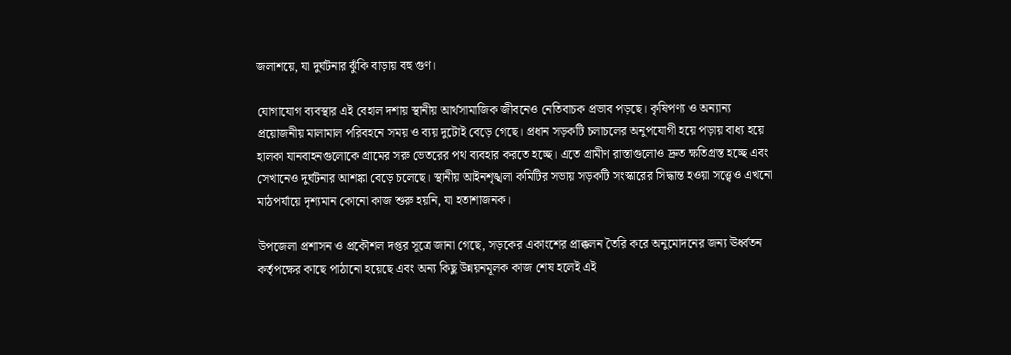জলাশয়ে, যা দুর্ঘটনার ঝুঁকি বাড়ায় বহু গুণ।

যোগাযোগ ব্যবস্থার এই বেহাল দশায় স্থানীয় আর্থসামাজিক জীবনেও নেতিবাচক প্রভাব পড়ছে। কৃষিপণ্য ও অন্যান্য প্রয়োজনীয় মালামাল পরিবহনে সময় ও ব্যয় দুটোই বেড়ে গেছে। প্রধান সড়কটি চলাচলের অনুপযোগী হয়ে পড়ায় বাধ্য হয়ে হালকা যানবাহনগুলোকে গ্রামের সরু ভেতরের পথ ব্যবহার করতে হচ্ছে। এতে গ্রামীণ রাস্তাগুলোও দ্রুত ক্ষতিগ্রস্ত হচ্ছে এবং সেখানেও দুর্ঘটনার আশঙ্কা বেড়ে চলেছে। স্থানীয় আইনশৃঙ্খলা কমিটির সভায় সড়কটি সংস্কারের সিদ্ধান্ত হওয়া সত্ত্বেও এখনো মাঠপর্যায়ে দৃশ্যমান কোনো কাজ শুরু হয়নি, যা হতাশাজনক।

উপজেলা প্রশাসন ও প্রকৌশল দপ্তর সূত্রে জানা গেছে, সড়কের একাংশের প্রাক্কলন তৈরি করে অনুমোদনের জন্য ঊর্ধ্বতন কর্তৃপক্ষের কাছে পাঠানো হয়েছে এবং অন্য কিছু উন্নয়নমূলক কাজ শেষ হলেই এই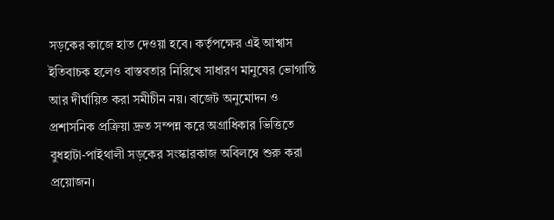সড়কের কাজে হাত দেওয়া হবে। কর্তৃপক্ষের এই আশ্বাস ইতিবাচক হলেও বাস্তবতার নিরিখে সাধারণ মানুষের ভোগান্তি আর দীর্ঘায়িত করা সমীচীন নয়। বাজেট অনুমোদন ও প্রশাসনিক প্রক্রিয়া দ্রুত সম্পন্ন করে অগ্রাধিকার ভিত্তিতে বুধহাটা-পাইথালী সড়কের সংস্কারকাজ অবিলম্বে শুরু করা প্রয়োজন।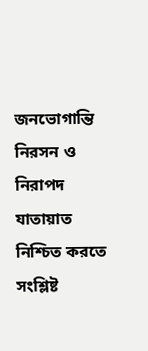জনভোগান্তি নিরসন ও নিরাপদ যাতায়াত নিশ্চিত করতে সংশ্লিষ্ট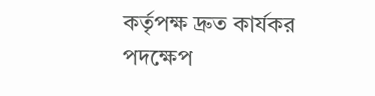কর্তৃপক্ষ দ্রুত কার্যকর পদক্ষেপ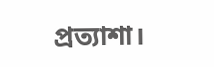প্রত্যাশা।